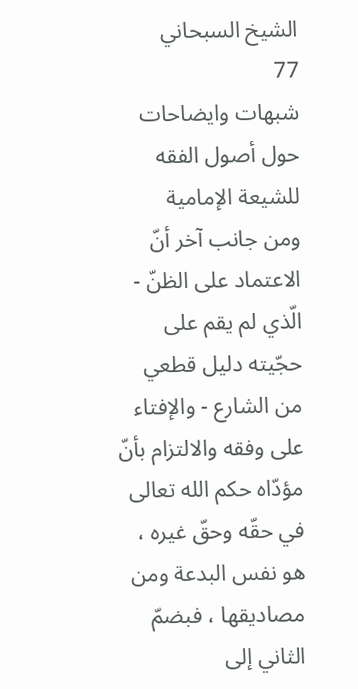الشيخ السبحاني
77
شبهات وايضاحات حول أصول الفقه للشيعة الإمامية
ومن جانب آخر أنّ الاعتماد على الظنّ - الّذي لم يقم على حجّيته دليل قطعي من الشارع - والإفتاء على وفقه والالتزام بأنّ مؤدّاه حكم الله تعالى في حقّه وحقّ غيره ، هو نفس البدعة ومن مصاديقها ، فبضمّ الثاني إلى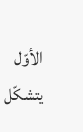الأوّل يتشكّل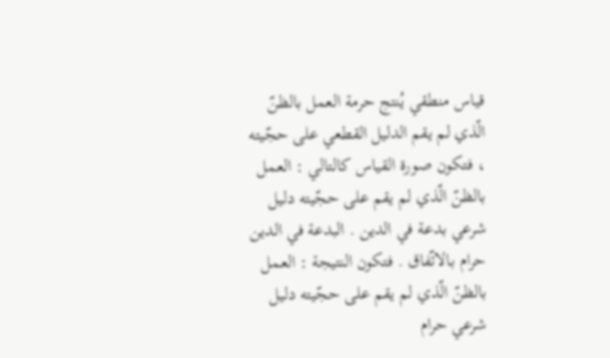قياس منطقي يُنتج حرمة العمل بالظنّ الّذي لم يقم الدليل القطعي على حجّيته ، فتكون صورة القياس كالتالي : العمل بالظنّ الّذي لم يقم على حجّيته دليل شرعي بدعة في الدين . البدعة في الدين حرام بالاتّفاق . فتكون النتيجة : العمل بالظنّ الّذي لم يقم على حجّيته دليل شرعي حرام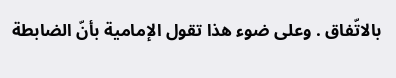بالاتّفاق . وعلى ضوء هذا تقول الإمامية بأنّ الضابطة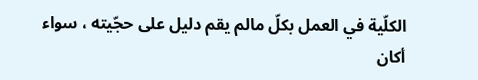الكلّية في العمل بكلّ مالم يقم دليل على حجّيته ، سواء أكان